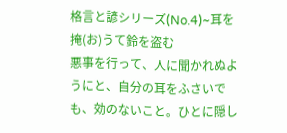格言と諺シリーズ(No.4)~耳を掩(お)うて鈴を盗む
悪事を行って、人に聞かれぬようにと、自分の耳をふさいでも、効のないこと。ひとに隠し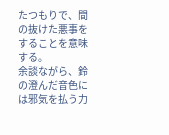たつもりで、間の抜けた悪事をすることを意味する。
余談ながら、鈴の澄んだ音色には邪気を払う力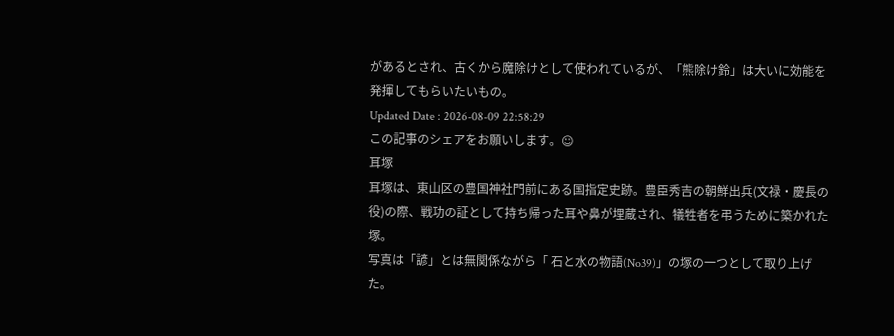があるとされ、古くから魔除けとして使われているが、「熊除け鈴」は大いに効能を発揮してもらいたいもの。
Updated Date : 2026-08-09 22:58:29
この記事のシェアをお願いします。☺
耳塚
耳塚は、東山区の豊国神社門前にある国指定史跡。豊臣秀吉の朝鮮出兵(文禄・慶長の役)の際、戦功の証として持ち帰った耳や鼻が埋蔵され、犠牲者を弔うために築かれた塚。
写真は「諺」とは無関係ながら「 石と水の物語(No39)」の塚の一つとして取り上げた。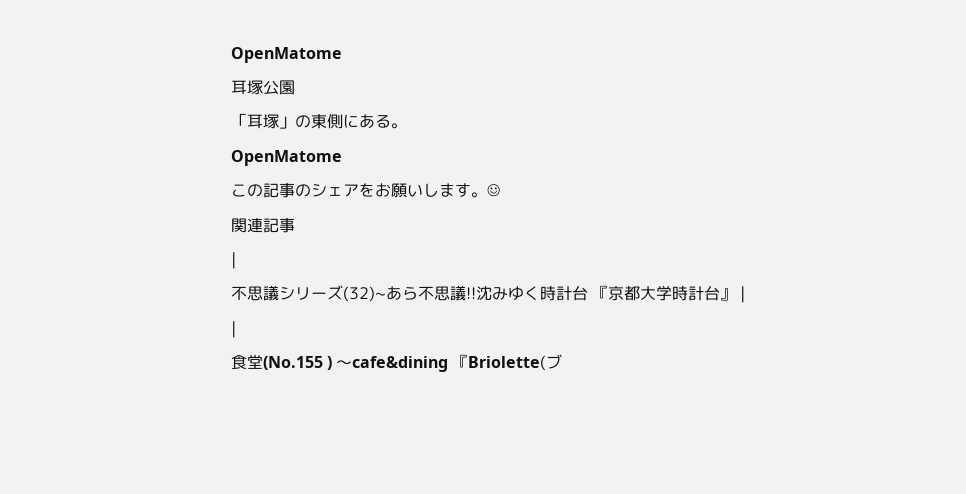OpenMatome
耳塚公園
「耳塚」の東側にある。
OpenMatome
この記事のシェアをお願いします。☺
関連記事
|
不思議シリーズ(32)~あら不思議!!沈みゆく時計台 『京都大学時計台』 |
|
食堂(No.155 ) 〜cafe&dining 『Briolette(ブ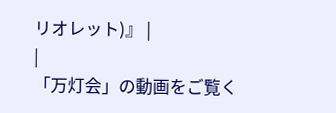リオレット)』 |
|
「万灯会」の動画をご覧く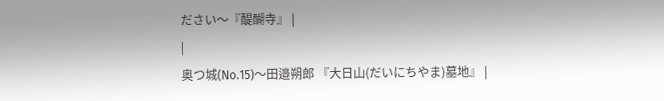ださい〜『醍醐寺』 |
|
奥つ城(No.15)〜田邉朔郎 『大日山(だいにちやま)墓地』 |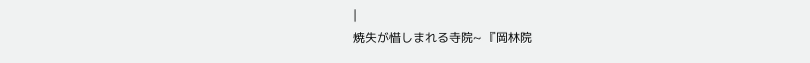|
焼失が惜しまれる寺院~ 『岡林院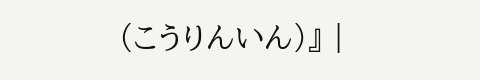(こうりんいん)』 |